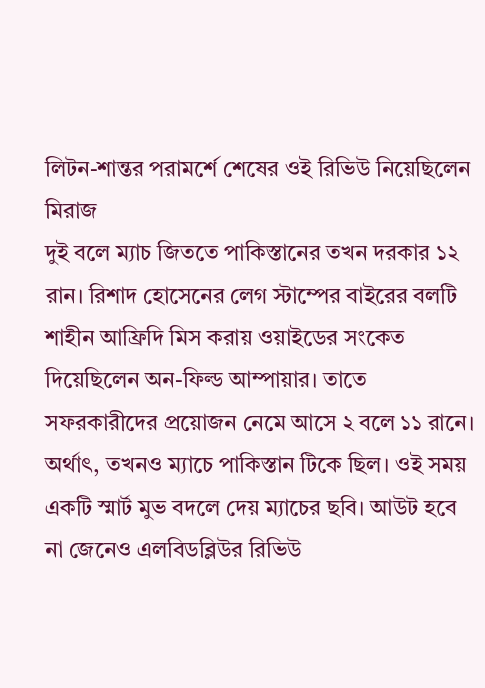লিটন-শান্তর পরামর্শে শেষের ওই রিভিউ নিয়েছিলেন মিরাজ
দুই বলে ম্যাচ জিততে পাকিস্তানের তখন দরকার ১২ রান। রিশাদ হোসেনের লেগ স্টাম্পের বাইরের বলটি শাহীন আফ্রিদি মিস করায় ওয়াইডের সংকেত দিয়েছিলেন অন-ফিল্ড আম্পায়ার। তাতে সফরকারীদের প্রয়োজন নেমে আসে ২ বলে ১১ রানে। অর্থাৎ, তখনও ম্যাচে পাকিস্তান টিকে ছিল। ওই সময় একটি স্মার্ট মুভ বদলে দেয় ম্যাচের ছবি। আউট হবে না জেনেও এলবিডব্লিউর রিভিউ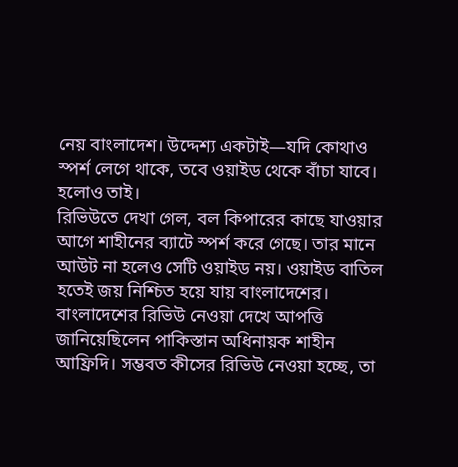নেয় বাংলাদেশ। উদ্দেশ্য একটাই—যদি কোথাও স্পর্শ লেগে থাকে, তবে ওয়াইড থেকে বাঁচা যাবে। হলোও তাই।
রিভিউতে দেখা গেল, বল কিপারের কাছে যাওয়ার আগে শাহীনের ব্যাটে স্পর্শ করে গেছে। তার মানে আউট না হলেও সেটি ওয়াইড নয়। ওয়াইড বাতিল হতেই জয় নিশ্চিত হয়ে যায় বাংলাদেশের। বাংলাদেশের রিভিউ নেওয়া দেখে আপত্তি জানিয়েছিলেন পাকিস্তান অধিনায়ক শাহীন আফ্রিদি। সম্ভবত কীসের রিভিউ নেওয়া হচ্ছে, তা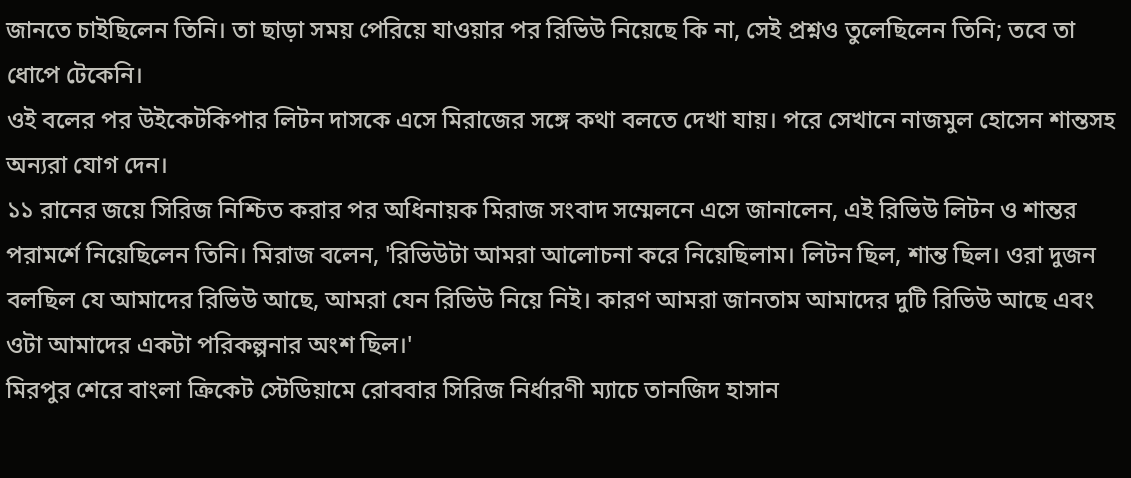জানতে চাইছিলেন তিনি। তা ছাড়া সময় পেরিয়ে যাওয়ার পর রিভিউ নিয়েছে কি না, সেই প্রশ্নও তুলেছিলেন তিনি; তবে তা ধোপে টেকেনি।
ওই বলের পর উইকেটকিপার লিটন দাসকে এসে মিরাজের সঙ্গে কথা বলতে দেখা যায়। পরে সেখানে নাজমুল হোসেন শান্তসহ অন্যরা যোগ দেন।
১১ রানের জয়ে সিরিজ নিশ্চিত করার পর অধিনায়ক মিরাজ সংবাদ সম্মেলনে এসে জানালেন, এই রিভিউ লিটন ও শান্তর পরামর্শে নিয়েছিলেন তিনি। মিরাজ বলেন, 'রিভিউটা আমরা আলোচনা করে নিয়েছিলাম। লিটন ছিল, শান্ত ছিল। ওরা দুজন বলছিল যে আমাদের রিভিউ আছে, আমরা যেন রিভিউ নিয়ে নিই। কারণ আমরা জানতাম আমাদের দুটি রিভিউ আছে এবং ওটা আমাদের একটা পরিকল্পনার অংশ ছিল।'
মিরপুর শেরে বাংলা ক্রিকেট স্টেডিয়ামে রোববার সিরিজ নির্ধারণী ম্যাচে তানজিদ হাসান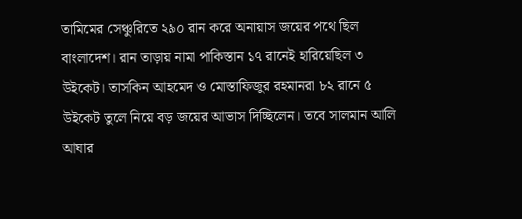তামিমের সেঞ্চুরিতে ২৯০ রান করে অনায়াস জয়ের পথে ছিল বাংলাদেশ। রান তাড়ায় নামা পাকিস্তান ১৭ রানেই হারিয়েছিল ৩ উইকেট। তাসকিন আহমেদ ও মোস্তাফিজুর রহমানরা ৮২ রানে ৫ উইকেট তুলে নিয়ে বড় জয়ের আভাস দিচ্ছিলেন। তবে সালমান আলি আঘার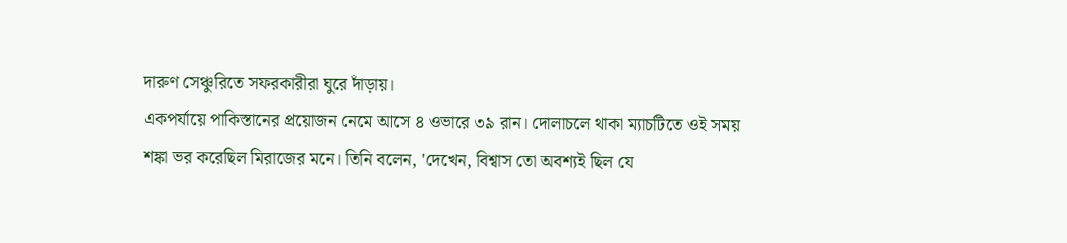দারুণ সেঞ্চুরিতে সফরকারীরা ঘুরে দাঁড়ায়।
একপর্যায়ে পাকিস্তানের প্রয়োজন নেমে আসে ৪ ওভারে ৩৯ রান। দোলাচলে থাকা ম্যাচটিতে ওই সময় শঙ্কা ভর করেছিল মিরাজের মনে। তিনি বলেন, 'দেখেন, বিশ্বাস তো অবশ্যই ছিল যে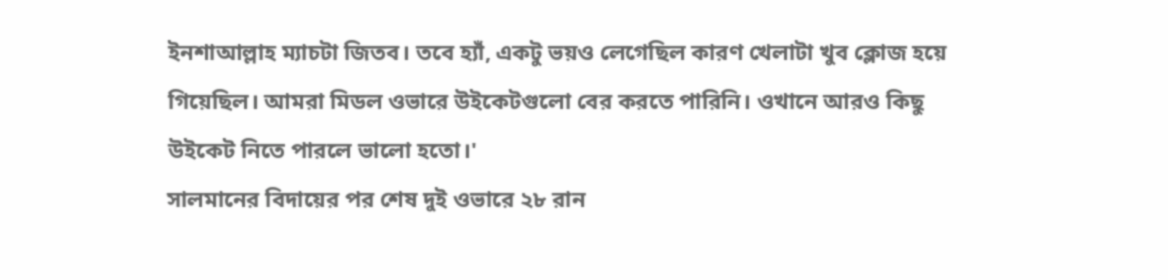ইনশাআল্লাহ ম্যাচটা জিতব। তবে হ্যাঁ, একটু ভয়ও লেগেছিল কারণ খেলাটা খুব ক্লোজ হয়ে গিয়েছিল। আমরা মিডল ওভারে উইকেটগুলো বের করতে পারিনি। ওখানে আরও কিছু উইকেট নিতে পারলে ভালো হতো।'
সালমানের বিদায়ের পর শেষ দুই ওভারে ২৮ রান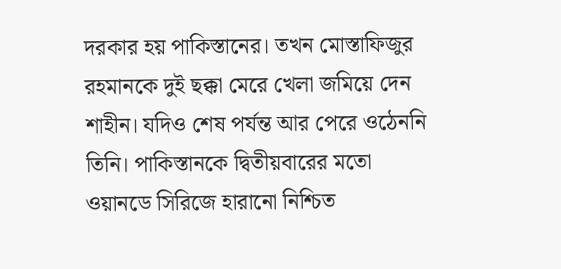দরকার হয় পাকিস্তানের। তখন মোস্তাফিজুর রহমানকে দুই ছক্কা মেরে খেলা জমিয়ে দেন শাহীন। যদিও শেষ পর্যন্ত আর পেরে ওঠেননি তিনি। পাকিস্তানকে দ্বিতীয়বারের মতো ওয়ানডে সিরিজে হারানো নিশ্চিত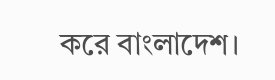করে বাংলাদেশ।